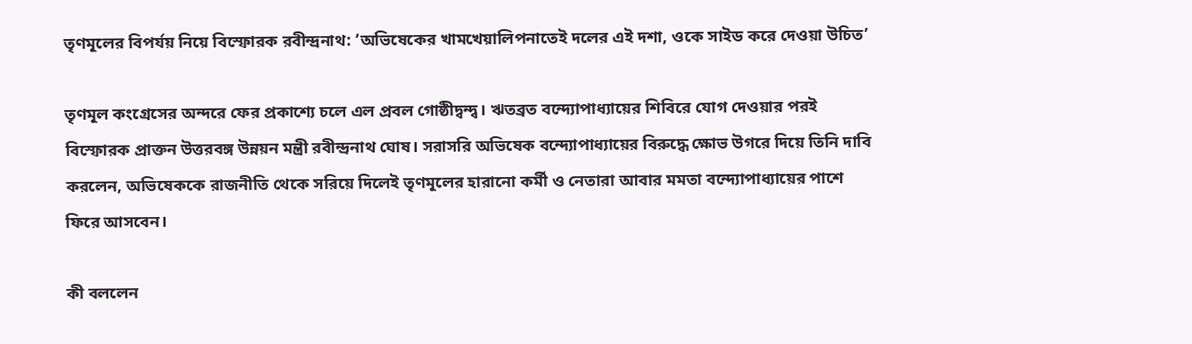তৃণমূলের বিপর্যয় নিয়ে বিস্ফোরক রবীন্দ্রনাথ: ‘অভিষেকের খামখেয়ালিপনাতেই দলের এই দশা, ওকে সাইড করে দেওয়া উচিত’

তৃণমূল কংগ্রেসের অন্দরে ফের প্রকাশ্যে চলে এল প্রবল গোষ্ঠীদ্বন্দ্ব। ঋতব্রত বন্দ্যোপাধ্যায়ের শিবিরে যোগ দেওয়ার পরই বিস্ফোরক প্রাক্তন উত্তরবঙ্গ উন্নয়ন মন্ত্রী রবীন্দ্রনাথ ঘোষ। সরাসরি অভিষেক বন্দ্যোপাধ্যায়ের বিরুদ্ধে ক্ষোভ উগরে দিয়ে তিনি দাবি করলেন, অভিষেককে রাজনীতি থেকে সরিয়ে দিলেই তৃণমূলের হারানো কর্মী ও নেতারা আবার মমতা বন্দ্যোপাধ্যায়ের পাশে ফিরে আসবেন।

কী বললেন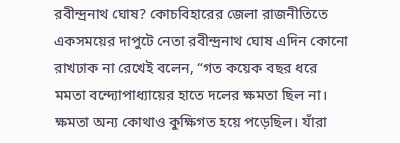রবীন্দ্রনাথ ঘোষ? কোচবিহারের জেলা রাজনীতিতে একসময়ের দাপুটে নেতা রবীন্দ্রনাথ ঘোষ এদিন কোনো রাখঢাক না রেখেই বলেন, “গত কয়েক বছর ধরে মমতা বন্দ্যোপাধ্যায়ের হাতে দলের ক্ষমতা ছিল না। ক্ষমতা অন্য কোথাও কুক্ষিগত হয়ে পড়েছিল। যাঁরা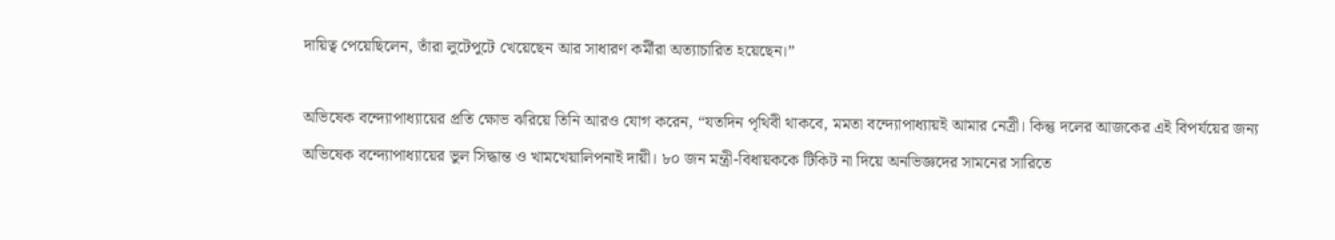দায়িত্ব পেয়েছিলেন, তাঁরা লুটেপুটে খেয়েছেন আর সাধারণ কর্মীরা অত্যাচারিত হয়েছেন।”

অভিষেক বন্দ্যোপাধ্যায়ের প্রতি ক্ষোভ ঝরিয়ে তিনি আরও যোগ করেন, “যতদিন পৃথিবী থাকবে, মমতা বন্দ্যোপাধ্যায়ই আমার নেত্রী। কিন্তু দলের আজকের এই বিপর্যয়ের জন্য অভিষেক বন্দ্যোপাধ্যায়ের ভুল সিদ্ধান্ত ও খামখেয়ালিপনাই দায়ী। ৮০ জন মন্ত্রী-বিধায়ককে টিকিট না দিয়ে অনভিজ্ঞদের সামনের সারিতে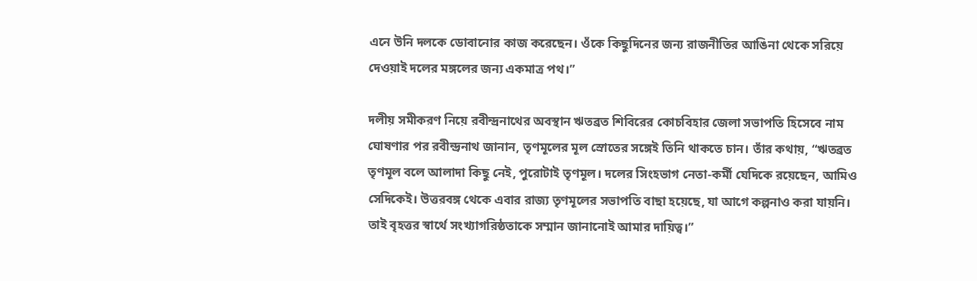এনে উনি দলকে ডোবানোর কাজ করেছেন। ওঁকে কিছুদিনের জন্য রাজনীতির আঙিনা থেকে সরিয়ে দেওয়াই দলের মঙ্গলের জন্য একমাত্র পথ।”

দলীয় সমীকরণ নিয়ে রবীন্দ্রনাথের অবস্থান ঋতব্রত শিবিরের কোচবিহার জেলা সভাপতি হিসেবে নাম ঘোষণার পর রবীন্দ্রনাথ জানান, তৃণমূলের মূল স্রোতের সঙ্গেই তিনি থাকতে চান। তাঁর কথায়, “ঋতব্রত তৃণমূল বলে আলাদা কিছু নেই, পুরোটাই তৃণমূল। দলের সিংহভাগ নেতা-কর্মী যেদিকে রয়েছেন, আমিও সেদিকেই। উত্তরবঙ্গ থেকে এবার রাজ্য তৃণমূলের সভাপতি বাছা হয়েছে, যা আগে কল্পনাও করা যায়নি। তাই বৃহত্তর স্বার্থে সংখ্যাগরিষ্ঠতাকে সম্মান জানানোই আমার দায়িত্ব।”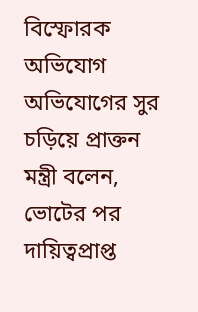বিস্ফোরক অভিযোগ অভিযোগের সুর চড়িয়ে প্রাক্তন মন্ত্রী বলেন, ভোটের পর দায়িত্বপ্রাপ্ত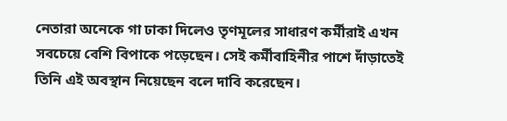নেতারা অনেকে গা ঢাকা দিলেও তৃণমূলের সাধারণ কর্মীরাই এখন সবচেয়ে বেশি বিপাকে পড়েছেন। সেই কর্মীবাহিনীর পাশে দাঁড়াতেই তিনি এই অবস্থান নিয়েছেন বলে দাবি করেছেন।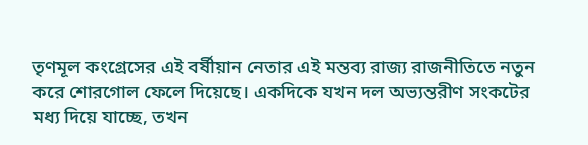তৃণমূল কংগ্রেসের এই বর্ষীয়ান নেতার এই মন্তব্য রাজ্য রাজনীতিতে নতুন করে শোরগোল ফেলে দিয়েছে। একদিকে যখন দল অভ্যন্তরীণ সংকটের মধ্য দিয়ে যাচ্ছে, তখন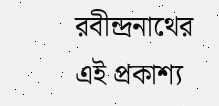রবীন্দ্রনাথের এই প্রকাশ্য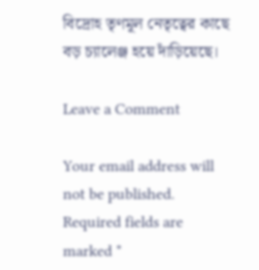বিদ্রোহ তৃণমূল নেতৃত্বের কাছে বড় চ্যালেঞ্জ হয়ে দাঁড়িয়েছে।

Leave a Comment

Your email address will not be published. Required fields are marked *